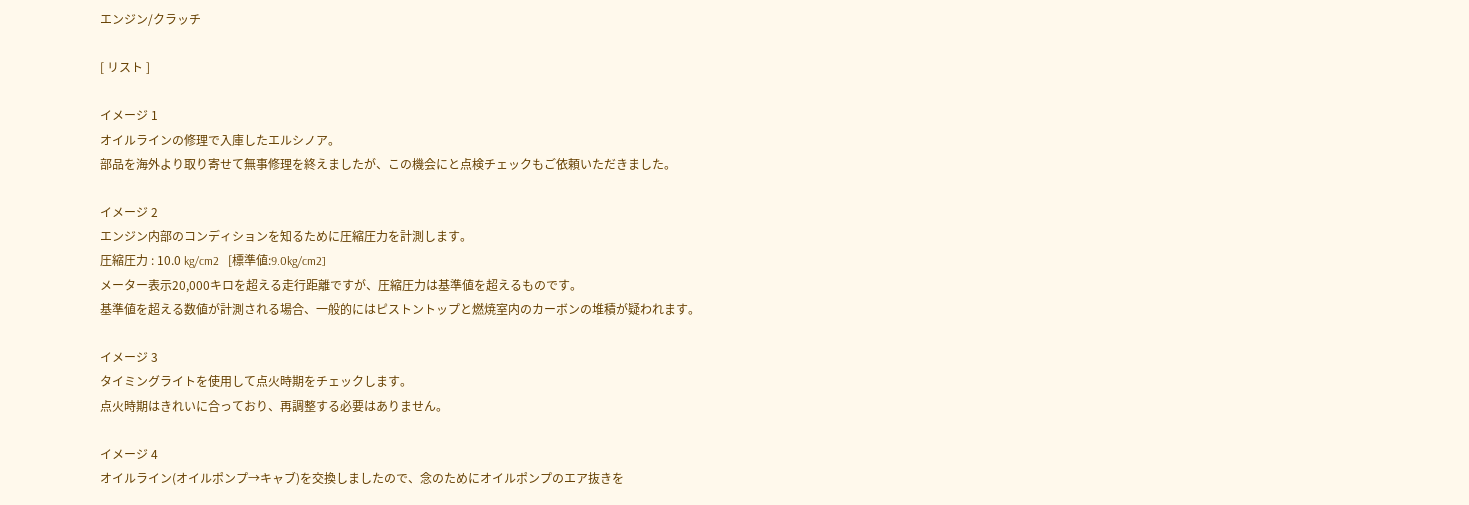エンジン/クラッチ

[ リスト ]

イメージ 1
オイルラインの修理で入庫したエルシノア。
部品を海外より取り寄せて無事修理を終えましたが、この機会にと点検チェックもご依頼いただきました。

イメージ 2
エンジン内部のコンディションを知るために圧縮圧力を計測します。
圧縮圧力 : 10.0 kg/cm2   [標準値:9.0kg/cm2]
メーター表示20,000キロを超える走行距離ですが、圧縮圧力は基準値を超えるものです。
基準値を超える数値が計測される場合、一般的にはピストントップと燃焼室内のカーボンの堆積が疑われます。

イメージ 3
タイミングライトを使用して点火時期をチェックします。
点火時期はきれいに合っており、再調整する必要はありません。

イメージ 4
オイルライン(オイルポンプ→キャブ)を交換しましたので、念のためにオイルポンプのエア抜きを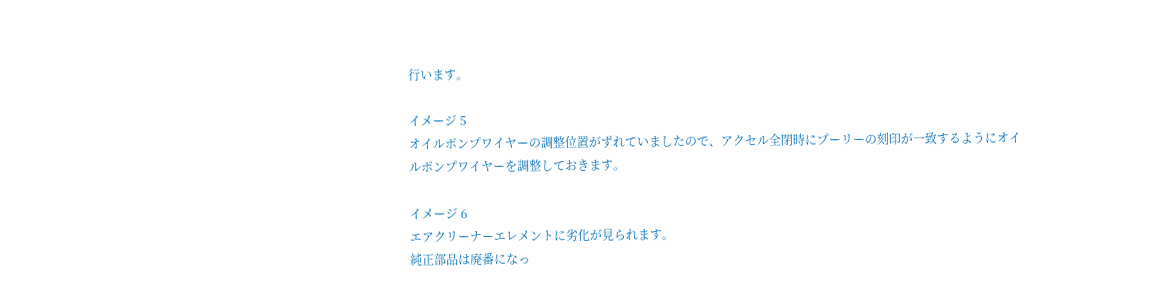行います。

イメージ 5
オイルポンプワイヤーの調整位置がずれていましたので、アクセル全閉時にプーリーの刻印が一致するようにオイルポンプワイヤーを調整しておきます。

イメージ 6
エアクリーナーエレメントに劣化が見られます。
純正部品は廃番になっ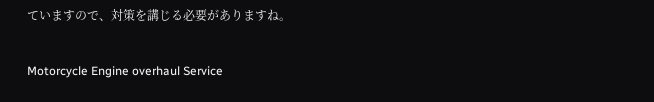ていますので、対策を講じる必要がありますね。

Motorcycle Engine overhaul Service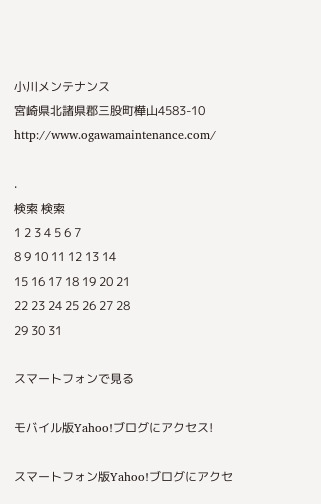小川メンテナンス
宮崎県北諸県郡三股町樺山4583-10
http://www.ogawamaintenance.com/

.
検索 検索
1 2 3 4 5 6 7
8 9 10 11 12 13 14
15 16 17 18 19 20 21
22 23 24 25 26 27 28
29 30 31

スマートフォンで見る

モバイル版Yahoo!ブログにアクセス!

スマートフォン版Yahoo!ブログにアクセ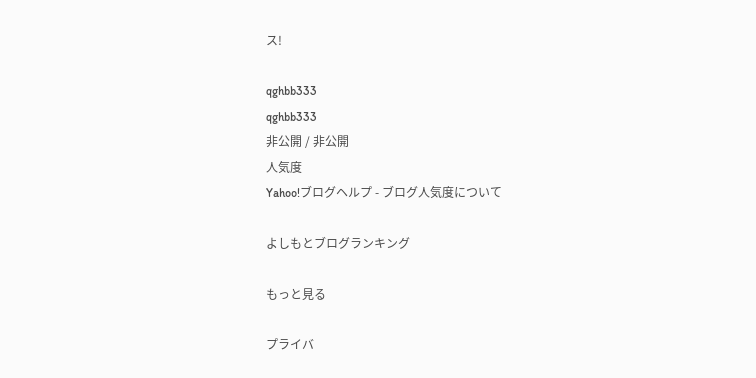ス!

qghbb333
qghbb333
非公開 / 非公開
人気度
Yahoo!ブログヘルプ - ブログ人気度について

よしもとブログランキング

もっと見る

プライバ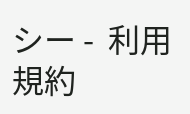シー -  利用規約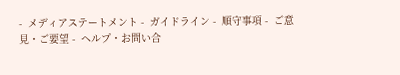-  メディアステートメント -  ガイドライン -  順守事項 -  ご意見・ご要望 -  ヘルプ・お問い合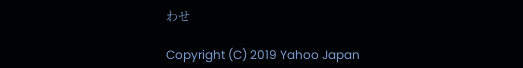わせ

Copyright (C) 2019 Yahoo Japan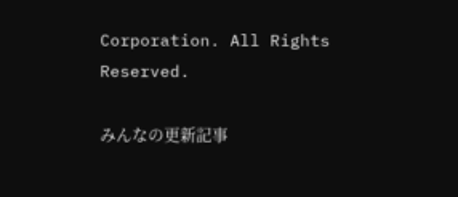Corporation. All Rights Reserved.

みんなの更新記事